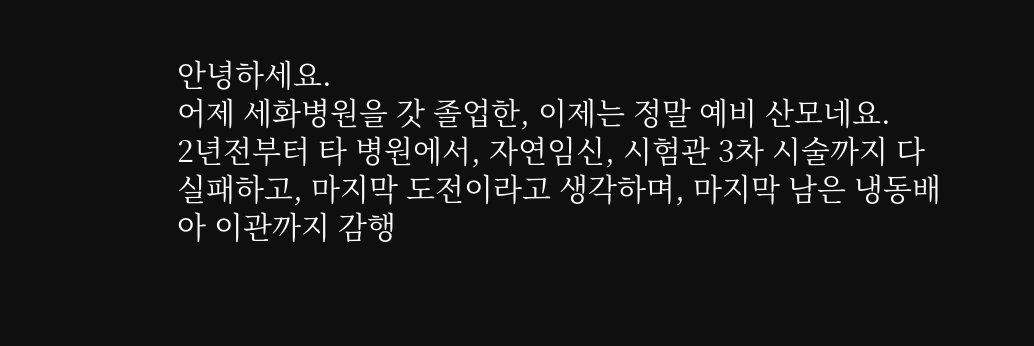안녕하세요.
어제 세화병원을 갓 졸업한, 이제는 정말 예비 산모네요.
2년전부터 타 병원에서, 자연임신, 시험관 3차 시술까지 다 실패하고, 마지막 도전이라고 생각하며, 마지막 남은 냉동배아 이관까지 감행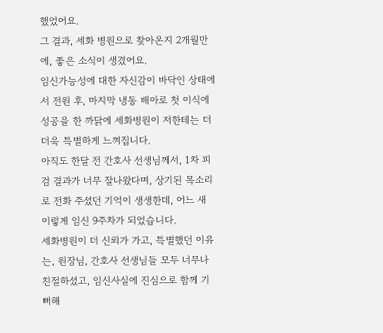했었어요.
그 결과, 세화 병원으로 찾아온지 2개월만에, 좋은 소식이 생겼어요.
임신가능성에 대한 자신감이 바닥인 상태에서 전원 후, 마지막 냉동 배아로 첫 이식에 성공을 한 까닭에 세화병원이 저한테는 더더욱 특별하게 느껴집니다.
아직도 한달 전 간호사 선생님께서, 1차 피검 결과가 너무 잘나왔다며, 상기된 목소리로 전화 주셨던 기억이 생생한데, 어느 새 이렇게 임신 9주차가 되었습니다.
세화병원이 더 신뢰가 가고, 특별했던 이유는, 원장님, 간호사 선생님들 모두 너무나 친절하셨고, 임신사실에 진심으로 함께 기뻐해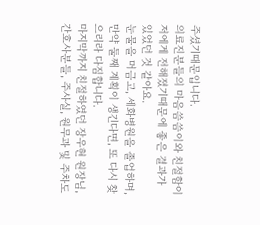주셨기때문입니다.
의료진분들의 마음씀씀이와 친절함이 저에게 전해졌기때문에 좋은 결과가 있었던 것 같아요.
눈물을 머금고, 세화병원을 졸업하며, 만약 둘째 계획이 생긴다면, 또 다시 찾으리라 다짐합니다.
마지막까지 친절하였던 장우현 원장님, 간호사분들, 주사실, 원무과 및 주차도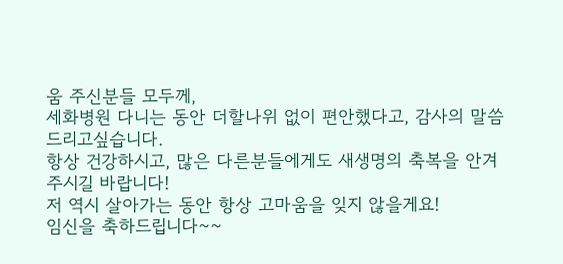움 주신분들 모두께,
세화병원 다니는 동안 더할나위 없이 편안했다고, 감사의 말씀 드리고싶습니다.
항상 건강하시고, 많은 다른분들에게도 새생명의 축복을 안겨주시길 바랍니다!
저 역시 살아가는 동안 항상 고마움을 잊지 않을게요!
임신을 축하드립니다~~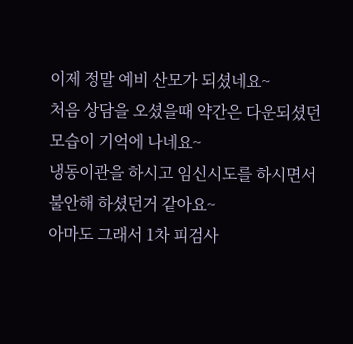이제 정말 예비 산모가 되셨네요~
처음 상담을 오셨을때 약간은 다운되셨던 모습이 기억에 나네요~
냉동이관을 하시고 임신시도를 하시면서 불안해 하셨던거 같아요~
아마도 그래서 1차 피검사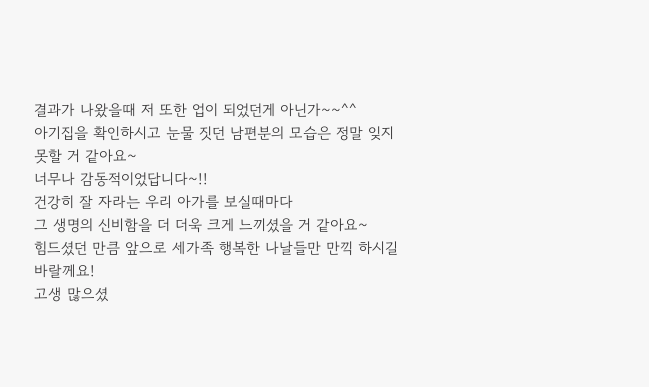결과가 나왔을때 저 또한 업이 되었던게 아닌가~~^^
아기집을 확인하시고 눈물 짓던 남편분의 모습은 정말 잊지 못할 거 같아요~
너무나 감동적이었답니다~!!
건강히 잘 자라는 우리 아가를 보실때마다
그 생명의 신비함을 더 더욱 크게 느끼셨을 거 같아요~
힘드셨던 만큼 앞으로 세가족 행복한 나날들만 만끽 하시길 바랄께요!
고생 많으셨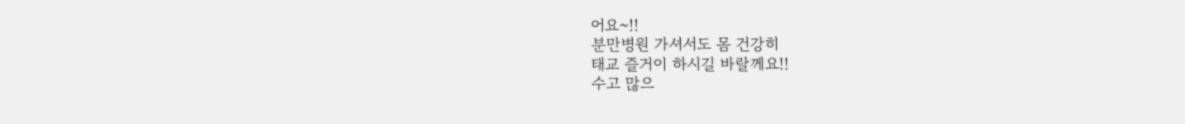어요~!!
분만병원 가셔서도 몸 건강히
태교 즐거이 하시길 바랄께요!!
수고 많으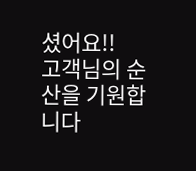셨어요!!
고객님의 순산을 기원합니다